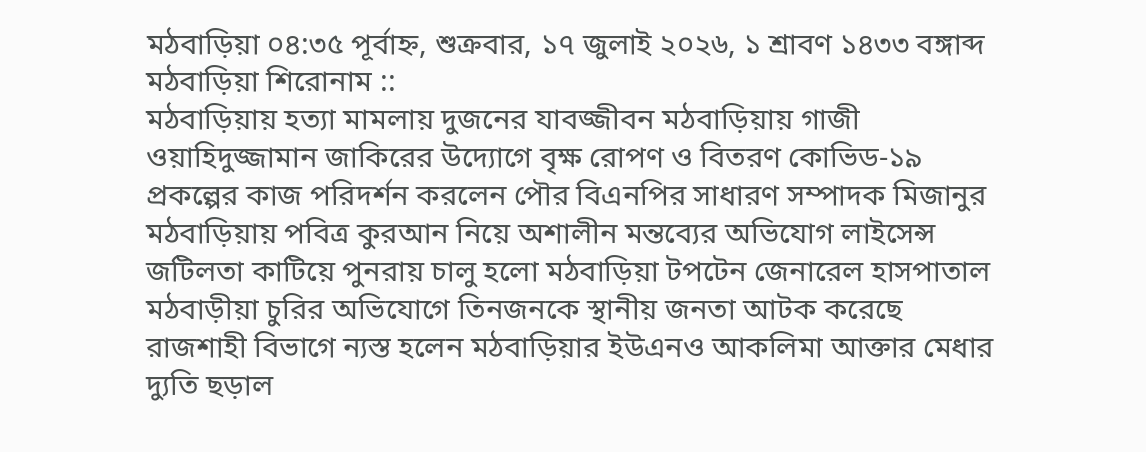মঠবাড়িয়া ০৪:৩৫ পূর্বাহ্ন, শুক্রবার, ১৭ জুলাই ২০২৬, ১ শ্রাবণ ১৪৩৩ বঙ্গাব্দ
মঠবাড়িয়া শিরোনাম ::
মঠবাড়িয়ায় হত্যা মামলায় দুজনের যাবজ্জীবন মঠবাড়িয়ায় গাজী ওয়াহিদুজ্জামান জাকিরের উদ্যোগে বৃক্ষ রোপণ ও বিতরণ কোভিড-১৯ প্রকল্পের কাজ পরিদর্শন করলেন পৌর বিএনপির সাধারণ সম্পাদক মিজানুর মঠবাড়িয়ায় পবিত্র কুরআন নিয়ে অশালীন মন্তব্যের অভিযোগ লাইসেন্স জটিলতা কাটিয়ে পুনরায় চালু হলো মঠবাড়িয়া টপটেন জেনারেল হাসপাতাল মঠবাড়ীয়া চুরির অভিযোগে তিনজনকে স্থানীয় জনতা আটক করেছে রাজশাহী বিভাগে ন্যস্ত হলেন মঠবাড়িয়ার ইউএনও আকলিমা আক্তার মেধার দ্যুতি ছড়াল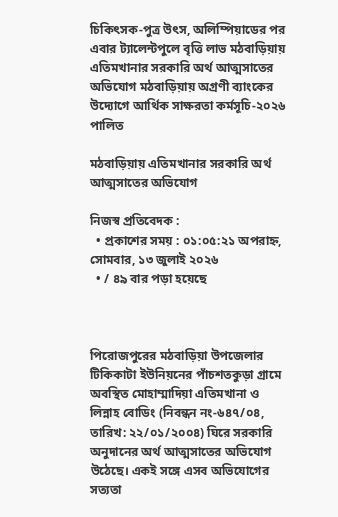চিকিৎসক-পুত্র উৎস, অলিম্পিয়াডের পর এবার ট্যালেন্টপুলে বৃত্তি লাভ মঠবাড়িয়ায় এতিমখানার সরকারি অর্থ আত্মসাতের অভিযোগ মঠবাড়িয়ায় অগ্রণী ব্যাংকের উদ্যোগে আর্থিক সাক্ষরতা কর্মসূচি-২০২৬ পালিত

মঠবাড়িয়ায় এতিমখানার সরকারি অর্থ আত্মসাতের অভিযোগ

নিজস্ব প্রতিবেদক :
  • প্রকাশের সময় : ০১:০৫:২১ অপরাহ্ন, সোমবার, ১৩ জুলাই ২০২৬
  • / ৪৯ বার পড়া হয়েছে



পিরোজপুরের মঠবাড়িয়া উপজেলার টিকিকাটা ইউনিয়নের পাঁচশতকুড়া গ্রামে অবস্থিত মোহাম্মাদিয়া এতিমখানা ও লিন্নাহ বোডিং (নিবন্ধন নং-৬৪৭/০৪, তারিখ: ২২/০১/২০০৪) ঘিরে সরকারি অনুদানের অর্থ আত্মসাতের অভিযোগ উঠেছে। একই সঙ্গে এসব অভিযোগের সত্যতা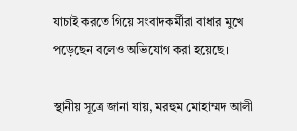যাচাই করতে গিয়ে সংবাদকর্মীরা বাধার মুখে পড়েছেন বলেও অভিযোগ করা হয়েছে।

স্থানীয় সূত্রে জানা যায়, মরহুম মোহাম্মদ আলী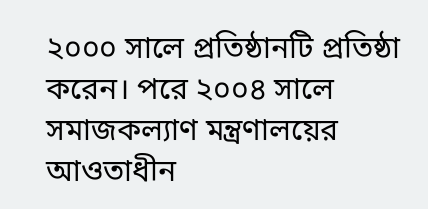২০০০ সালে প্রতিষ্ঠানটি প্রতিষ্ঠা করেন। পরে ২০০৪ সালে সমাজকল্যাণ মন্ত্রণালয়ের আওতাধীন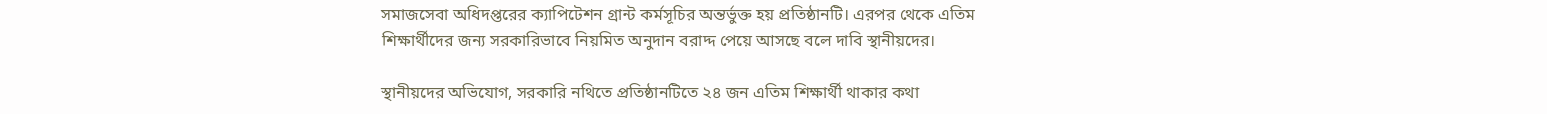সমাজসেবা অধিদপ্তরের ক্যাপিটেশন গ্রান্ট কর্মসূচির অন্তর্ভুক্ত হয় প্রতিষ্ঠানটি। এরপর থেকে এতিম শিক্ষার্থীদের জন্য সরকারিভাবে নিয়মিত অনুদান বরাদ্দ পেয়ে আসছে বলে দাবি স্থানীয়দের।

স্থানীয়দের অভিযোগ, সরকারি নথিতে প্রতিষ্ঠানটিতে ২৪ জন এতিম শিক্ষার্থী থাকার কথা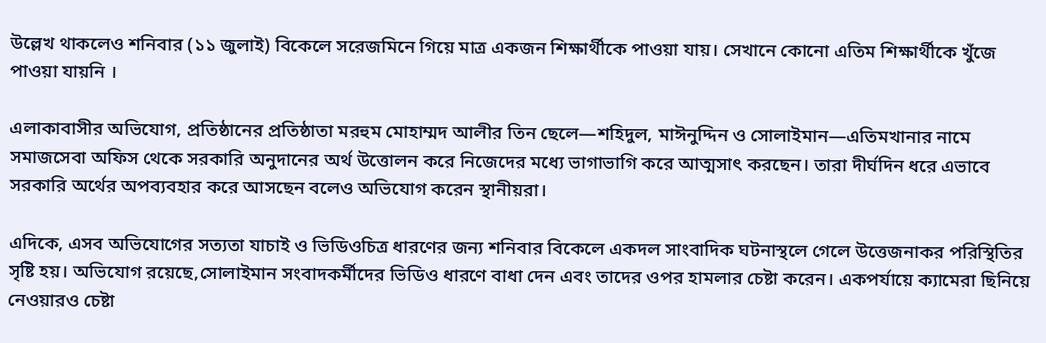উল্লেখ থাকলেও শনিবার (১১ জুলাই) বিকেলে সরেজমিনে গিয়ে মাত্র একজন শিক্ষার্থীকে পাওয়া যায়। সেখানে কোনো এতিম শিক্ষার্থীকে খুঁজে পাওয়া যায়নি ।

এলাকাবাসীর অভিযোগ, প্রতিষ্ঠানের প্রতিষ্ঠাতা মরহুম মোহাম্মদ আলীর তিন ছেলে—শহিদুল, মাঈনুদ্দিন ও সোলাইমান—এতিমখানার নামে সমাজসেবা অফিস থেকে সরকারি অনুদানের অর্থ উত্তোলন করে নিজেদের মধ্যে ভাগাভাগি করে আত্মসাৎ করছেন। তারা দীর্ঘদিন ধরে এভাবে সরকারি অর্থের অপব্যবহার করে আসছেন বলেও অভিযোগ করেন স্থানীয়রা।

এদিকে, এসব অভিযোগের সত্যতা যাচাই ও ভিডিওচিত্র ধারণের জন্য শনিবার বিকেলে একদল সাংবাদিক ঘটনাস্থলে গেলে উত্তেজনাকর পরিস্থিতির সৃষ্টি হয়। অভিযোগ রয়েছে,সোলাইমান সংবাদকর্মীদের ভিডিও ধারণে বাধা দেন এবং তাদের ওপর হামলার চেষ্টা করেন। একপর্যায়ে ক্যামেরা ছিনিয়ে নেওয়ারও চেষ্টা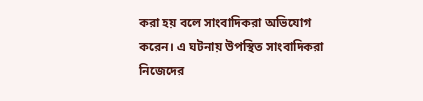করা হয় বলে সাংবাদিকরা অভিযোগ করেন। এ ঘটনায় উপস্থিত সাংবাদিকরা নিজেদের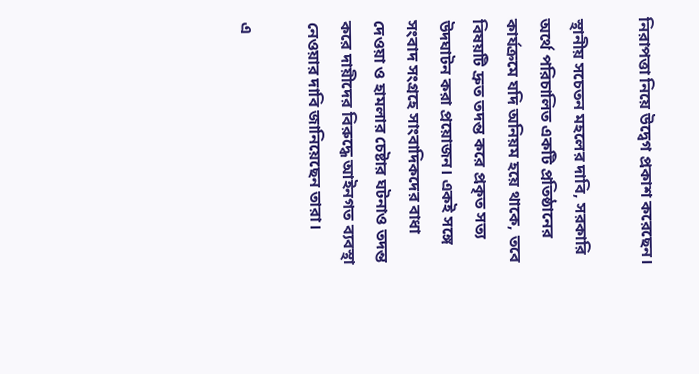নিরাপত্তা নিয়ে উদ্বেগ প্রকাশ করেছেন।

স্থানীয় সচেতন মহলের দাবি, সরকারি অর্থে পরিচালিত একটি প্রতিষ্ঠানের কার্যক্রমে যদি অনিয়ম হয়ে থাকে, তবে বিষয়টি দ্রুত তদন্ত করে প্রকৃত সত্য উদঘাটন করা প্রয়োজন। একই সঙ্গে সংবাদ সংগ্রহে সাংবাদিকদের বাধা দেওয়া ও হামলার চেষ্টার ঘটনাও তদন্ত করে দায়ীদের বিরুদ্ধে আইনগত ব্যবস্থা নেওয়ার দাবি জানিয়েছেন তারা।

এ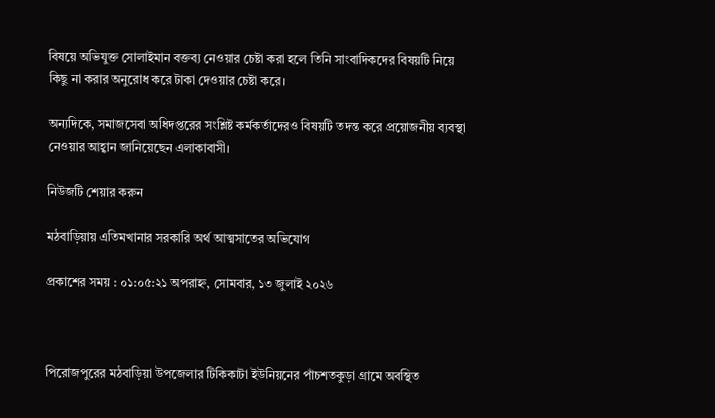বিষয়ে অভিযুক্ত সোলাইমান বক্তব্য নেওয়ার চেষ্টা করা হলে তিনি সাংবাদিকদের বিষয়টি নিয়ে কিছু না করার অনুরোধ করে টাকা দেওয়ার চেষ্টা করে।

অন্যদিকে, সমাজসেবা অধিদপ্তরের সংশ্লিষ্ট কর্মকর্তাদেরও বিষয়টি তদন্ত করে প্রয়োজনীয় ব্যবস্থা নেওয়ার আহ্বান জানিয়েছেন এলাকাবাসী।

নিউজটি শেয়ার করুন

মঠবাড়িয়ায় এতিমখানার সরকারি অর্থ আত্মসাতের অভিযোগ

প্রকাশের সময় : ০১:০৫:২১ অপরাহ্ন, সোমবার, ১৩ জুলাই ২০২৬



পিরোজপুরের মঠবাড়িয়া উপজেলার টিকিকাটা ইউনিয়নের পাঁচশতকুড়া গ্রামে অবস্থিত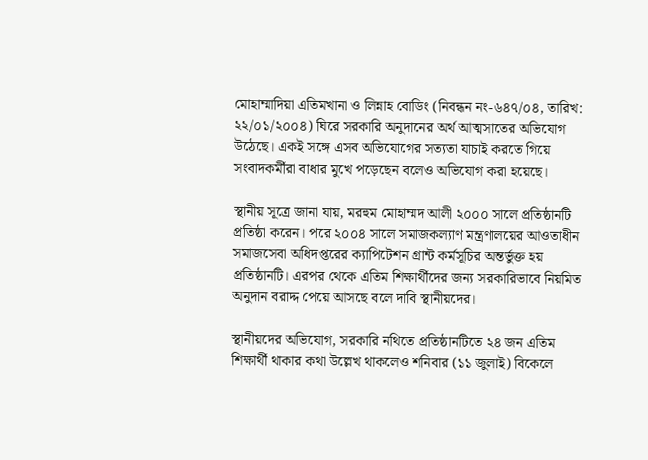মোহাম্মাদিয়া এতিমখানা ও লিন্নাহ বোডিং (নিবন্ধন নং-৬৪৭/০৪, তারিখ: ২২/০১/২০০৪) ঘিরে সরকারি অনুদানের অর্থ আত্মসাতের অভিযোগ উঠেছে। একই সঙ্গে এসব অভিযোগের সত্যতা যাচাই করতে গিয়ে সংবাদকর্মীরা বাধার মুখে পড়েছেন বলেও অভিযোগ করা হয়েছে।

স্থানীয় সূত্রে জানা যায়, মরহুম মোহাম্মদ আলী ২০০০ সালে প্রতিষ্ঠানটি প্রতিষ্ঠা করেন। পরে ২০০৪ সালে সমাজকল্যাণ মন্ত্রণালয়ের আওতাধীন সমাজসেবা অধিদপ্তরের ক্যাপিটেশন গ্রান্ট কর্মসূচির অন্তর্ভুক্ত হয় প্রতিষ্ঠানটি। এরপর থেকে এতিম শিক্ষার্থীদের জন্য সরকারিভাবে নিয়মিত অনুদান বরাদ্দ পেয়ে আসছে বলে দাবি স্থানীয়দের।

স্থানীয়দের অভিযোগ, সরকারি নথিতে প্রতিষ্ঠানটিতে ২৪ জন এতিম শিক্ষার্থী থাকার কথা উল্লেখ থাকলেও শনিবার (১১ জুলাই) বিকেলে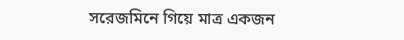সরেজমিনে গিয়ে মাত্র একজন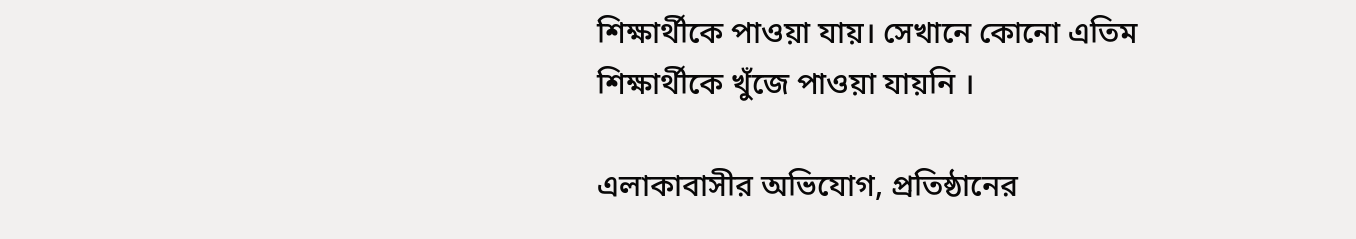শিক্ষার্থীকে পাওয়া যায়। সেখানে কোনো এতিম শিক্ষার্থীকে খুঁজে পাওয়া যায়নি ।

এলাকাবাসীর অভিযোগ, প্রতিষ্ঠানের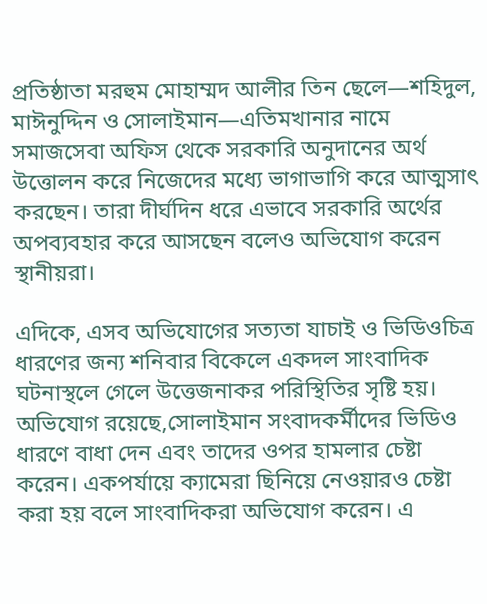প্রতিষ্ঠাতা মরহুম মোহাম্মদ আলীর তিন ছেলে—শহিদুল, মাঈনুদ্দিন ও সোলাইমান—এতিমখানার নামে সমাজসেবা অফিস থেকে সরকারি অনুদানের অর্থ উত্তোলন করে নিজেদের মধ্যে ভাগাভাগি করে আত্মসাৎ করছেন। তারা দীর্ঘদিন ধরে এভাবে সরকারি অর্থের অপব্যবহার করে আসছেন বলেও অভিযোগ করেন স্থানীয়রা।

এদিকে, এসব অভিযোগের সত্যতা যাচাই ও ভিডিওচিত্র ধারণের জন্য শনিবার বিকেলে একদল সাংবাদিক ঘটনাস্থলে গেলে উত্তেজনাকর পরিস্থিতির সৃষ্টি হয়। অভিযোগ রয়েছে,সোলাইমান সংবাদকর্মীদের ভিডিও ধারণে বাধা দেন এবং তাদের ওপর হামলার চেষ্টা করেন। একপর্যায়ে ক্যামেরা ছিনিয়ে নেওয়ারও চেষ্টা করা হয় বলে সাংবাদিকরা অভিযোগ করেন। এ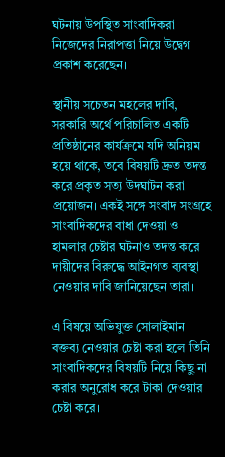ঘটনায় উপস্থিত সাংবাদিকরা নিজেদের নিরাপত্তা নিয়ে উদ্বেগ প্রকাশ করেছেন।

স্থানীয় সচেতন মহলের দাবি, সরকারি অর্থে পরিচালিত একটি প্রতিষ্ঠানের কার্যক্রমে যদি অনিয়ম হয়ে থাকে, তবে বিষয়টি দ্রুত তদন্ত করে প্রকৃত সত্য উদঘাটন করা প্রয়োজন। একই সঙ্গে সংবাদ সংগ্রহে সাংবাদিকদের বাধা দেওয়া ও হামলার চেষ্টার ঘটনাও তদন্ত করে দায়ীদের বিরুদ্ধে আইনগত ব্যবস্থা নেওয়ার দাবি জানিয়েছেন তারা।

এ বিষয়ে অভিযুক্ত সোলাইমান বক্তব্য নেওয়ার চেষ্টা করা হলে তিনি সাংবাদিকদের বিষয়টি নিয়ে কিছু না করার অনুরোধ করে টাকা দেওয়ার চেষ্টা করে।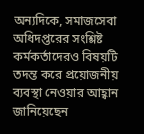অন্যদিকে, সমাজসেবা অধিদপ্তরের সংশ্লিষ্ট কর্মকর্তাদেরও বিষয়টি তদন্ত করে প্রয়োজনীয় ব্যবস্থা নেওয়ার আহ্বান জানিয়েছেন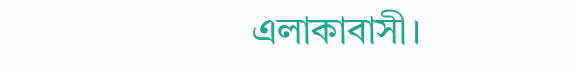এলাকাবাসী।